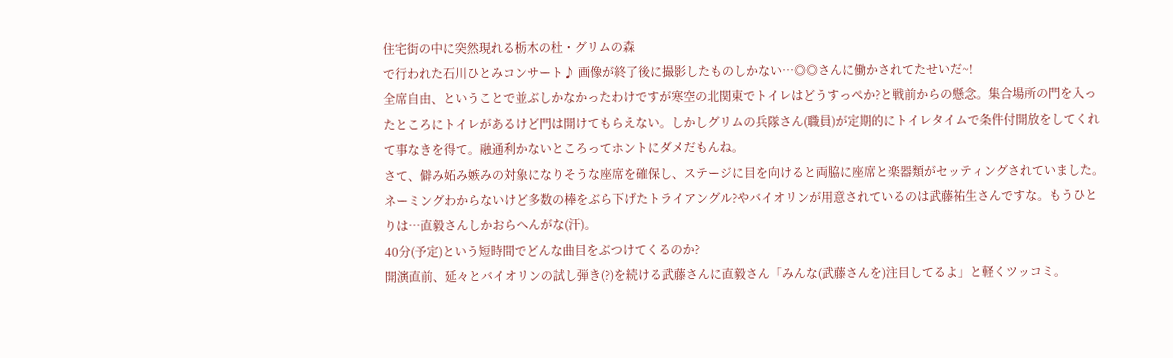住宅街の中に突然現れる栃木の杜・グリムの森
で行われた石川ひとみコンサート♪ 画像が終了後に撮影したものしかない…◎◎さんに働かされてたせいだ~!
全席自由、ということで並ぶしかなかったわけですが寒空の北関東でトイレはどうすっぺか?と戦前からの懸念。集合場所の門を入ったところにトイレがあるけど門は開けてもらえない。しかしグリムの兵隊さん(職員)が定期的にトイレタイムで条件付開放をしてくれて事なきを得て。融通利かないところってホントにダメだもんね。
さて、僻み妬み嫉みの対象になりそうな座席を確保し、ステージに目を向けると両脇に座席と楽器類がセッティングされていました。ネーミングわからないけど多数の棒をぶら下げたトライアングル?やバイオリンが用意されているのは武藤祐生さんですな。もうひとりは…直毅さんしかおらへんがな(汗)。
40分(予定)という短時間でどんな曲目をぶつけてくるのか?
開演直前、延々とバイオリンの試し弾き(?)を続ける武藤さんに直毅さん「みんな(武藤さんを)注目してるよ」と軽くツッコミ。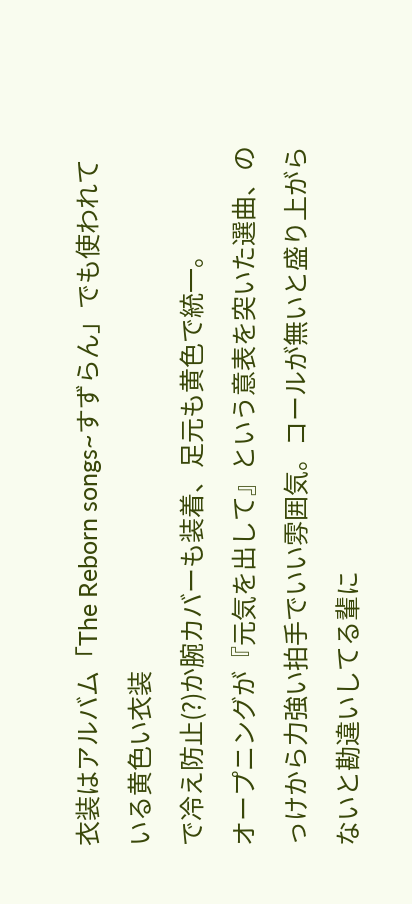衣装はアルバム「The Reborn songs~すずらん」でも使われている黄色い衣装
で冷え防止(?)か腕カバーも装着、足元も黄色で統一。
オープニングが『元気を出して』という意表を突いた選曲、のっけから力強い拍手でいい雰囲気。コールが無いと盛り上がらないと勘違いしてる輩に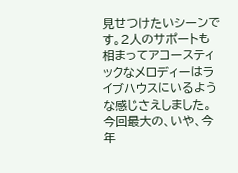見せつけたいシーンです。2人のサポートも相まってアコースティックなメロディーはライブハウスにいるような感じさえしました。
今回最大の、いや、今年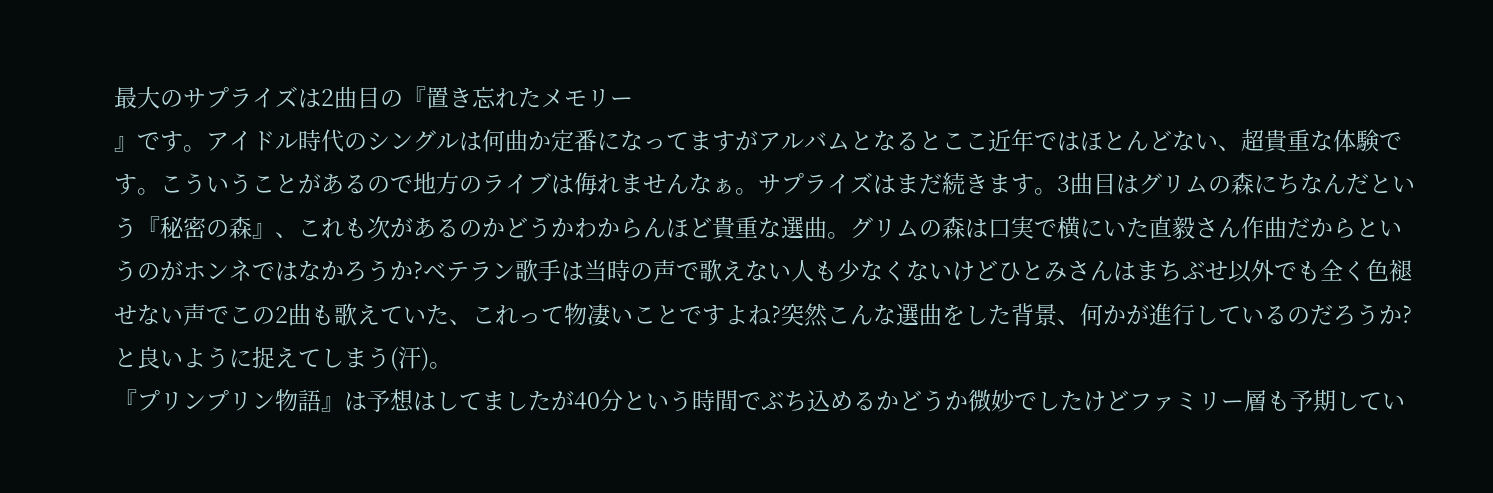最大のサプライズは2曲目の『置き忘れたメモリー
』です。アイドル時代のシングルは何曲か定番になってますがアルバムとなるとここ近年ではほとんどない、超貴重な体験です。こういうことがあるので地方のライブは侮れませんなぁ。サプライズはまだ続きます。3曲目はグリムの森にちなんだという『秘密の森』、これも次があるのかどうかわからんほど貴重な選曲。グリムの森は口実で横にいた直毅さん作曲だからというのがホンネではなかろうか?ベテラン歌手は当時の声で歌えない人も少なくないけどひとみさんはまちぶせ以外でも全く色褪せない声でこの2曲も歌えていた、これって物凄いことですよね?突然こんな選曲をした背景、何かが進行しているのだろうか?と良いように捉えてしまう(汗)。
『プリンプリン物語』は予想はしてましたが40分という時間でぶち込めるかどうか微妙でしたけどファミリー層も予期してい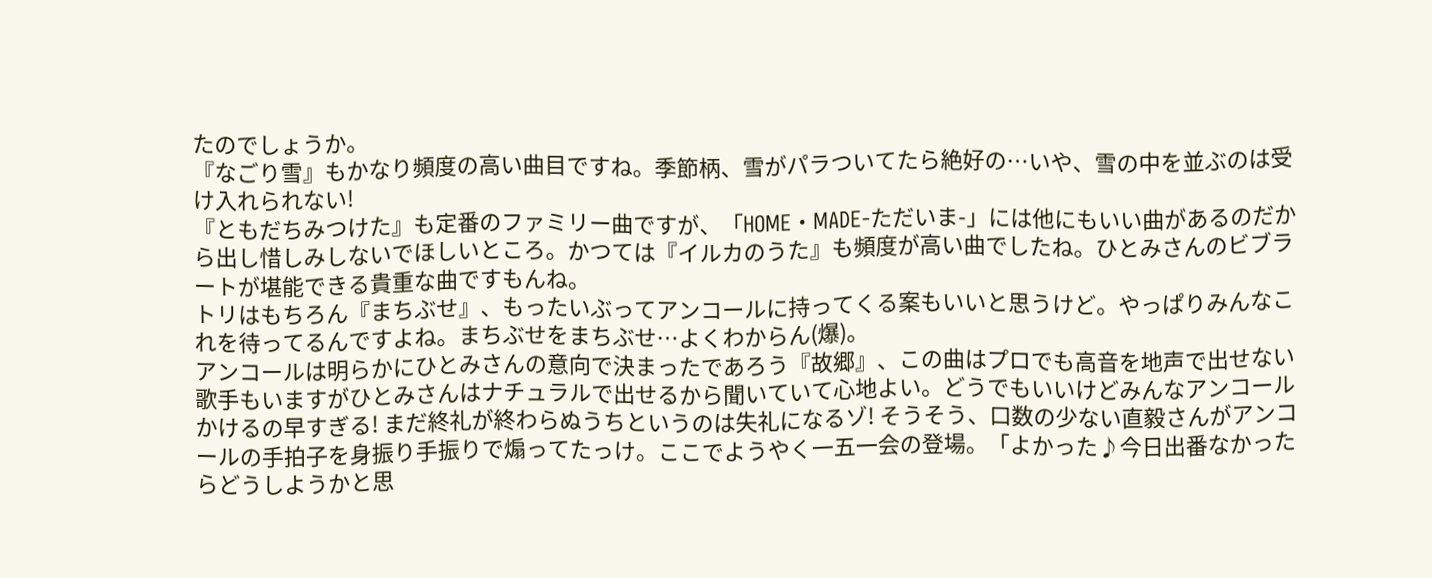たのでしょうか。
『なごり雪』もかなり頻度の高い曲目ですね。季節柄、雪がパラついてたら絶好の…いや、雪の中を並ぶのは受け入れられない!
『ともだちみつけた』も定番のファミリー曲ですが、「HOME・MADE-ただいま-」には他にもいい曲があるのだから出し惜しみしないでほしいところ。かつては『イルカのうた』も頻度が高い曲でしたね。ひとみさんのビブラートが堪能できる貴重な曲ですもんね。
トリはもちろん『まちぶせ』、もったいぶってアンコールに持ってくる案もいいと思うけど。やっぱりみんなこれを待ってるんですよね。まちぶせをまちぶせ…よくわからん(爆)。
アンコールは明らかにひとみさんの意向で決まったであろう『故郷』、この曲はプロでも高音を地声で出せない歌手もいますがひとみさんはナチュラルで出せるから聞いていて心地よい。どうでもいいけどみんなアンコールかけるの早すぎる! まだ終礼が終わらぬうちというのは失礼になるゾ! そうそう、口数の少ない直毅さんがアンコールの手拍子を身振り手振りで煽ってたっけ。ここでようやく一五一会の登場。「よかった♪今日出番なかったらどうしようかと思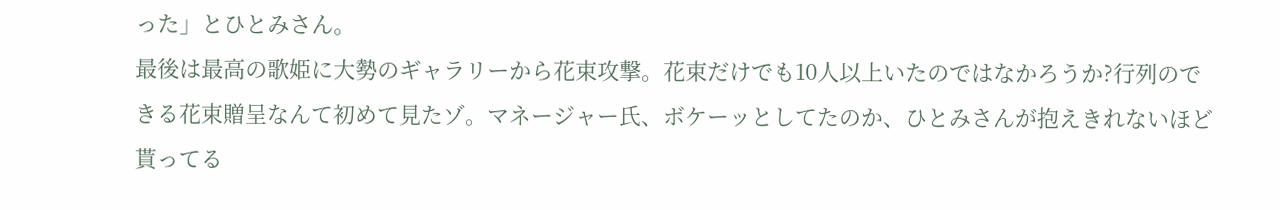った」とひとみさん。
最後は最高の歌姫に大勢のギャラリーから花束攻撃。花束だけでも10人以上いたのではなかろうか?行列のできる花束贈呈なんて初めて見たゾ。マネージャー氏、ボケーッとしてたのか、ひとみさんが抱えきれないほど貰ってる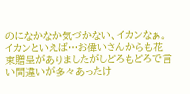のになかなか気づかない、イカンなぁ。イカンといえば…お偉いさんからも花束贈呈がありましたがしどろもどろで言い間違いが多々あったけ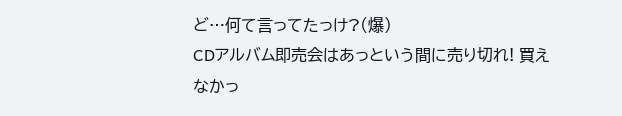ど…何て言ってたっけ?(爆)
CDアルバム即売会はあっという間に売り切れ! 買えなかっ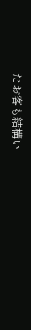たお客も結構い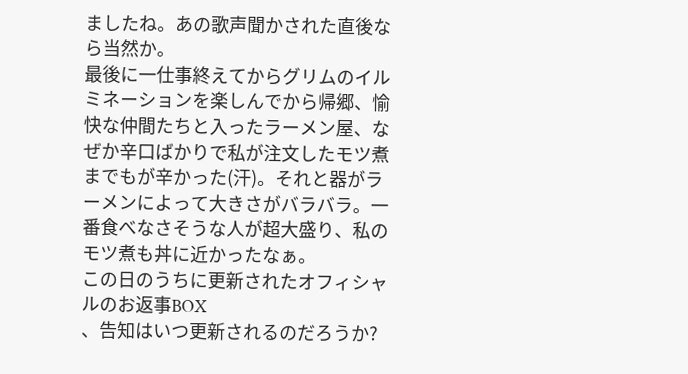ましたね。あの歌声聞かされた直後なら当然か。
最後に一仕事終えてからグリムのイルミネーションを楽しんでから帰郷、愉快な仲間たちと入ったラーメン屋、なぜか辛口ばかりで私が注文したモツ煮までもが辛かった(汗)。それと器がラーメンによって大きさがバラバラ。一番食べなさそうな人が超大盛り、私のモツ煮も丼に近かったなぁ。
この日のうちに更新されたオフィシャルのお返事BOX
、告知はいつ更新されるのだろうか?